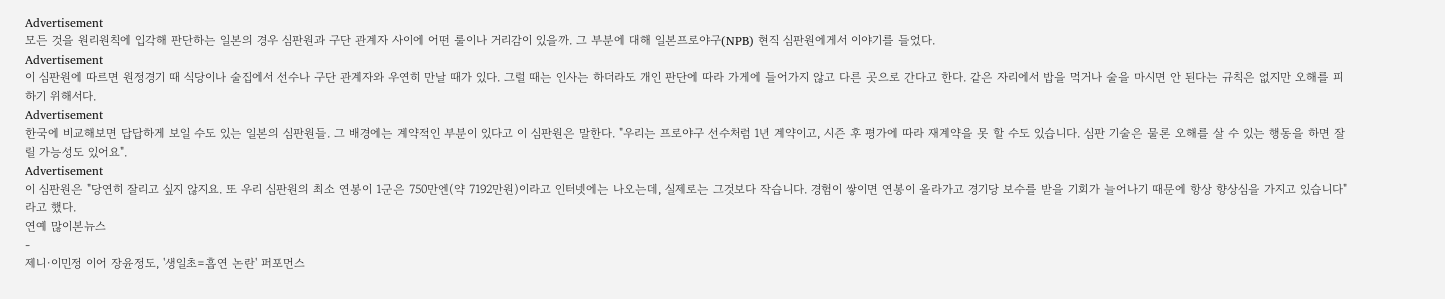Advertisement
모든 것을 원리원칙에 입각해 판단하는 일본의 경우 심판원과 구단 관계자 사이에 어떤 룰이나 거리감이 있을까. 그 부분에 대해 일본프로야구(NPB) 현직 심판원에게서 이야기를 들었다.
Advertisement
이 심판원에 따르면 원정경기 때 식당이나 술집에서 선수나 구단 관계자와 우연히 만날 때가 있다. 그럴 때는 인사는 하더라도 개인 판단에 따라 가게에 들어가지 않고 다른 곳으로 간다고 한다. 같은 자리에서 밥을 먹거나 술을 마시면 안 된다는 규칙은 없지만 오해를 피하기 위해서다.
Advertisement
한국에 비교해보면 답답하게 보일 수도 있는 일본의 심판원들. 그 배경에는 계약적인 부분이 있다고 이 심판원은 말한다. "우리는 프로야구 선수처럼 1년 계약이고, 시즌 후 평가에 따라 재계약을 못 할 수도 있습니다. 심판 기술은 물론 오해를 살 수 있는 행동을 하면 잘릴 가능성도 있어요".
Advertisement
이 심판원은 "당연히 잘리고 싶지 않지요. 또 우리 심판원의 최소 연봉이 1군은 750만엔(약 7192만원)이라고 인터넷에는 나오는데, 실제로는 그것보다 작습니다. 경험이 쌓이면 연봉이 올라가고 경기당 보수를 받을 기회가 늘어나기 때문에 항상 향상심을 가지고 있습니다"라고 했다.
연예 많이본뉴스
-
제니·이민정 이어 장윤정도, '생일초=흡연 논란' 퍼포먼스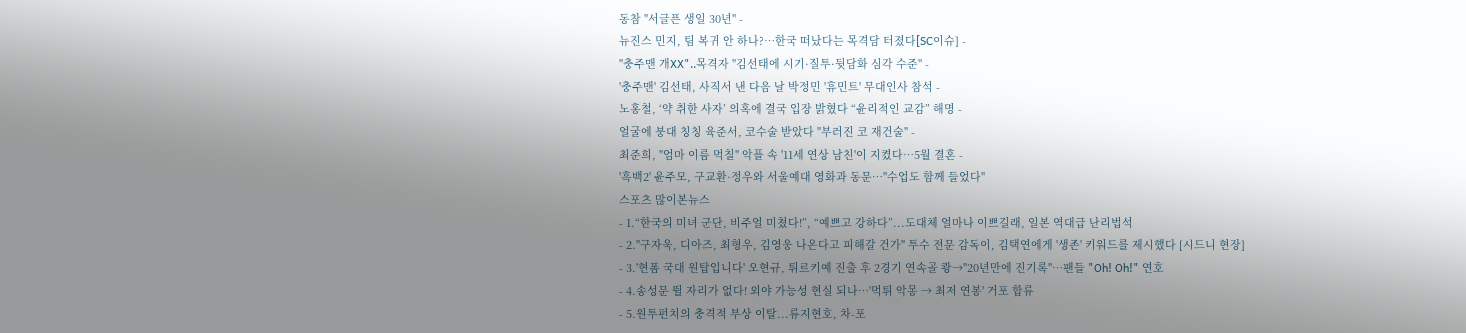동참 "서글픈 생일 30년" -
뉴진스 민지, 팀 복귀 안 하나?…한국 떠났다는 목격담 터졌다[SC이슈] -
"충주맨 개XX"..목격자 "김선태에 시기·질투·뒷담화 심각 수준" -
'충주맨' 김선태, 사직서 낸 다음 날 박정민 '휴민트' 무대인사 참석 -
노홍철, ‘약 취한 사자’ 의혹에 결국 입장 밝혔다 “윤리적인 교감” 해명 -
얼굴에 붕대 칭칭 육준서, 코수술 받았다 "부러진 코 재건술" -
최준희, "엄마 이름 먹칠" 악플 속 '11세 연상 남친'이 지켰다…5월 결혼 -
'흑백2' 윤주모, 구교환·정우와 서울예대 영화과 동문…"수업도 함께 들었다"
스포츠 많이본뉴스
- 1.“한국의 미녀 군단, 비주얼 미쳤다!”, “예쁘고 강하다”...도대체 얼마나 이쁘길래, 일본 역대급 난리법석
- 2."구자욱, 디아즈, 최형우, 김영웅 나온다고 피해갈 건가" 투수 전문 감독이, 김택연에게 '생존' 키워드를 제시했다 [시드니 현장]
- 3.'현폼 국대 원탑입니다' 오현규, 튀르키예 진출 후 2경기 연속골 쾅→"20년만에 진기록"…팬들 "Oh! Oh!" 연호
- 4.송성문 뛸 자리가 없다! 외야 가능성 현실 되나…'먹튀 악몽 → 최저 연봉' 거포 합류
- 5.원투펀치의 충격적 부상 이탈...류지현호, 차-포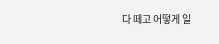다 떼고 어떻게 일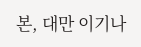본, 대만 이기나